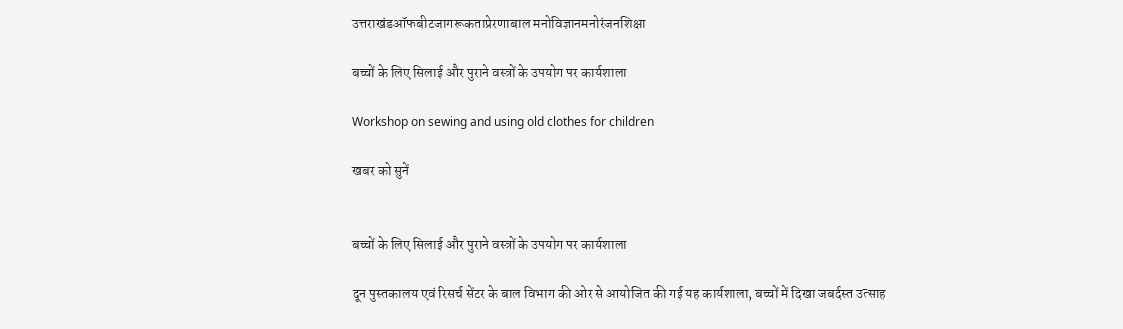उत्तराखंडऑफबीटजागरूकताप्रेरणाबाल मनोविज्ञानमनोरंजनशिक्षा

बच्चों के लिए सिलाई और पुराने वस्त्रों के उपयोग पर कार्यशाला

Workshop on sewing and using old clothes for children

खबर को सुनें


बच्चों के लिए सिलाई और पुराने वस्त्रों के उपयोग पर कार्यशाला

दून पुस्तकालय एवं रिसर्च सेंटर के बाल विभाग की ओर से आयोजित की गई यह कार्यशाला, बच्चों में दिखा जबर्दस्त उत्साह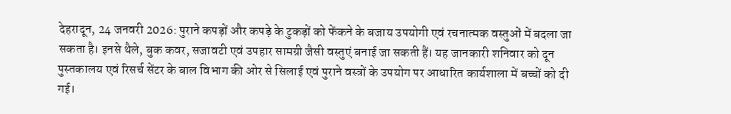देहरादून, 24 जनवरी 2026: पुराने कपड़ों और कपड़े के टुकड़ों को फेंकने के बजाय उपयोगी एवं रचनात्मक वस्तुओं में बदला जा सकता है। इनसे थैले, बुक कवर, सजावटी एवं उपहार सामग्री जैसी वस्तुएं बनाई जा सकती हैं। यह जानकारी शनिवार को दून पुस्तकालय एवं रिसर्च सेंटर के बाल विभाग की ओर से सिलाई एवं पुराने वस्त्रों के उपयोग पर आधारित कार्यशाला में बच्चों को दी गई।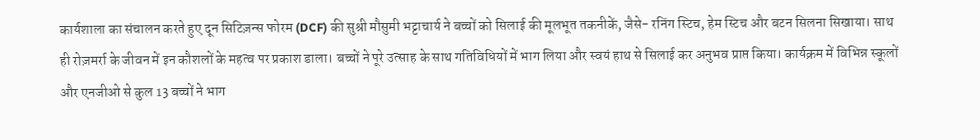कार्यशाला का संचालन करते हुए दून सिटिज़न्स फोरम (DCF) की सुश्री मौसुमी भट्टाचार्य ने बच्चों को सिलाई की मूलभूत तकनीकें, जैसे- रनिंग स्टिच, हेम स्टिच और बटन सिलना सिखाया। साथ ही रोज़मर्रा के जीवन में इन कौशलों के महत्व पर प्रकाश डाला। बच्चों ने पूरे उत्साह के साथ गतिविधियों में भाग लिया और स्वयं हाथ से सिलाई कर अनुभव प्राप्त किया। कार्यक्रम में विभिन्न स्कूलों और एनजीओ से कुल 13 बच्चों ने भाग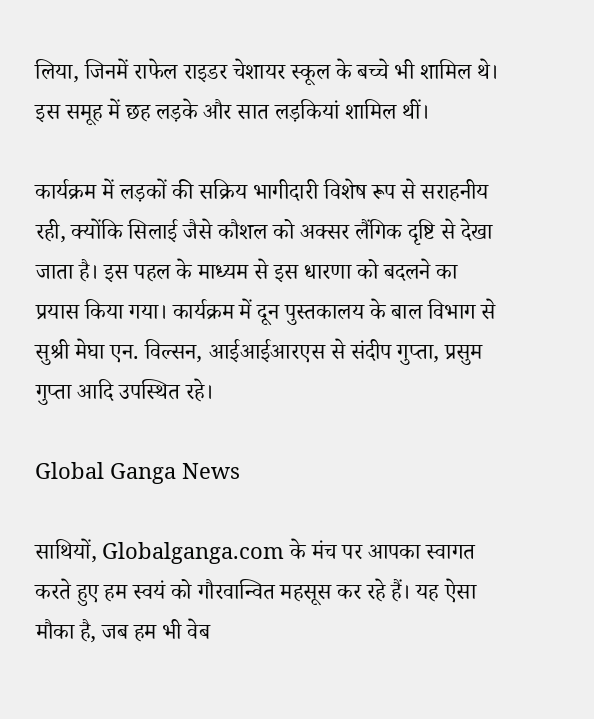लिया, जिनमें राफेल राइडर चेशायर स्कूल के बच्चे भी शामिल थे। इस समूह में छह लड़के और सात लड़कियां शामिल थीं।

कार्यक्रम में लड़कों की सक्रिय भागीदारी विशेष रूप से सराहनीय रही, क्योंकि सिलाई जैसे कौशल को अक्सर लैंगिक दृष्टि से देखा जाता है। इस पहल के माध्यम से इस धारणा को बदलने का प्रयास किया गया। कार्यक्रम में दून पुस्तकालय के बाल विभाग से सुश्री मेघा एन. विल्सन, आईआईआरएस से संदीप गुप्ता, प्रसुम गुप्ता आदि उपस्थित रहे।

Global Ganga News

साथियों, Globalganga.com के मंच पर आपका स्वागत करते हुए हम स्वयं को गौरवान्वित महसूस कर रहे हैं। यह ऐसा मौका है, जब हम भी वेब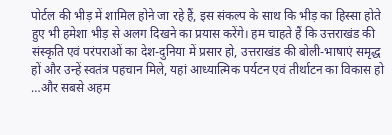पोर्टल की भीड़ में शामिल होने जा रहे हैं, इस संकल्प के साथ कि भीड़ का हिस्सा होते हुए भी हमेशा भीड़ से अलग दिखने का प्रयास करेंगे। हम चाहते हैं कि उत्तराखंड की संस्कृति एवं परंपराओं का देश-दुनिया में प्रसार हो, उत्तराखंड की बोली-भाषाएं समृद्ध हों और उन्हें स्वतंत्र पहचान मिले, यहां आध्यात्मिक पर्यटन एवं तीर्थाटन का विकास हो …और सबसे अहम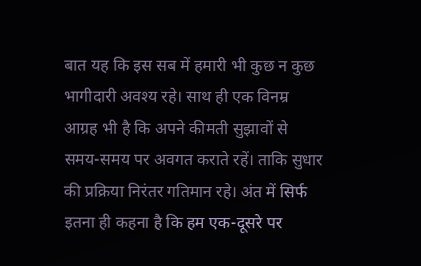बात यह कि इस सब में हमारी भी कुछ न कुछ भागीदारी अवश्य रहे। साथ ही एक विनम्र आग्रह भी है कि अपने कीमती सुझावों से समय-समय पर अवगत कराते रहें। ताकि सुधार की प्रक्रिया निरंतर गतिमान रहे। अंत में सिर्फ इतना ही कहना है कि हम एक-दूसरे पर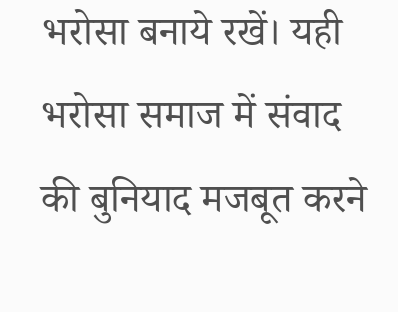भरोसा बनाये रखें। यही भरोसा समाज में संवाद की बुनियाद मजबूत करने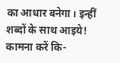का आधार बनेगा। इन्हीं शब्दों के साथ आइये! कामना करें कि-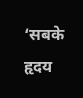‘सबके हृदय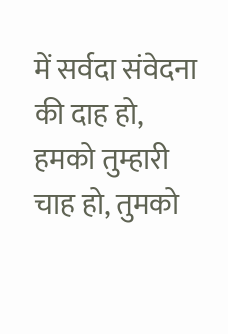में सर्वदा संवेदना की दाह हो, हमको तुम्हारी चाह हो, तुमको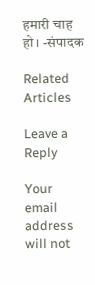हमारी चाह हो। -संपादक

Related Articles

Leave a Reply

Your email address will not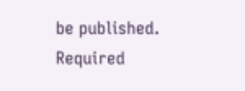be published. Required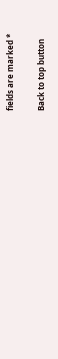fields are marked *

Back to top button